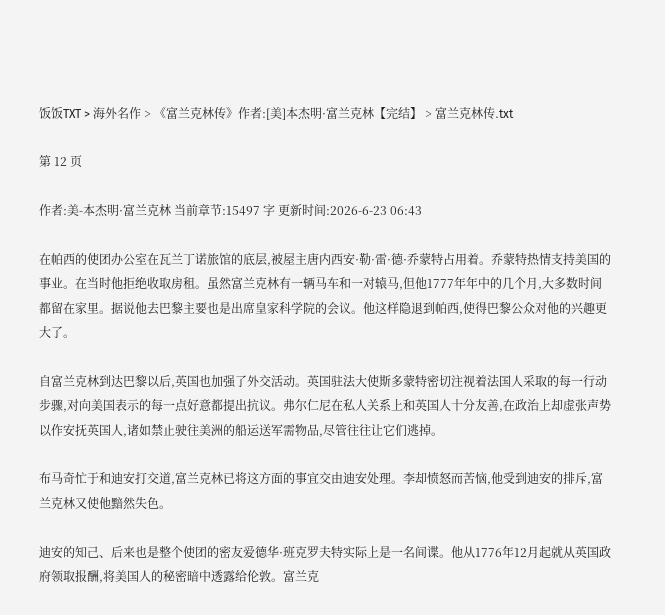饭饭TXT > 海外名作 > 《富兰克林传》作者:[美]本杰明·富兰克林【完结】 > 富兰克林传.txt

第 12 页

作者:美-本杰明·富兰克林 当前章节:15497 字 更新时间:2026-6-23 06:43

在帕西的使团办公室在瓦兰丁诺旅馆的底层,被屋主唐内西安·勒·雷·德·乔蒙特占用着。乔蒙特热情支持美国的事业。在当时他拒绝收取房租。虽然富兰克林有一辆马车和一对辕马,但他1777年年中的几个月,大多数时间都留在家里。据说他去巴黎主要也是出席皇家科学院的会议。他这样隐退到帕西,使得巴黎公众对他的兴趣更大了。

自富兰克林到达巴黎以后,英国也加强了外交活动。英国驻法大使斯多蒙特密切注视着法国人采取的每一行动步骤,对向美国表示的每一点好意都提出抗议。弗尔仁尼在私人关系上和英国人十分友善,在政治上却虚张声势以作安抚英国人,诸如禁止驶往美洲的船运送军需物品,尽管往往让它们逃掉。

布马奇忙于和迪安打交道,富兰克林已将这方面的事宜交由迪安处理。李却愤怒而苦恼,他受到迪安的排斥,富兰克林又使他黯然失色。

迪安的知己、后来也是整个使团的密友爱德华·班克罗夫特实际上是一名间谍。他从1776年12月起就从英国政府领取报酬,将美国人的秘密暗中透露给伦敦。富兰克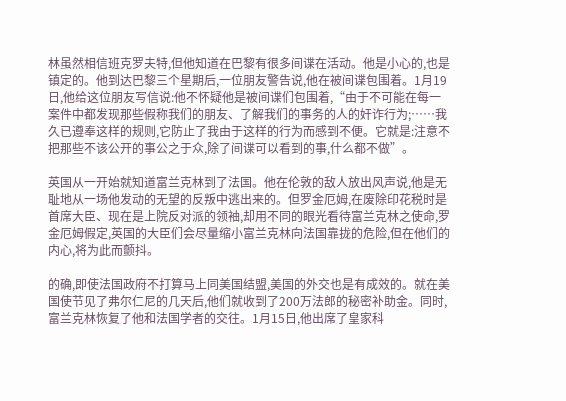林虽然相信班克罗夫特,但他知道在巴黎有很多间谍在活动。他是小心的,也是镇定的。他到达巴黎三个星期后,一位朋友警告说,他在被间谍包围着。1月19日,他给这位朋友写信说:他不怀疑他是被间谍们包围着,“由于不可能在每一案件中都发现那些假称我们的朋友、了解我们的事务的人的奸诈行为;……我久已遵奉这样的规则,它防止了我由于这样的行为而感到不便。它就是:注意不把那些不该公开的事公之于众,除了间谍可以看到的事,什么都不做”。

英国从一开始就知道富兰克林到了法国。他在伦敦的敌人放出风声说,他是无耻地从一场他发动的无望的反叛中逃出来的。但罗金厄姆,在废除印花税时是首席大臣、现在是上院反对派的领袖,却用不同的眼光看待富兰克林之使命,罗金厄姆假定,英国的大臣们会尽量缩小富兰克林向法国靠拢的危险,但在他们的内心,将为此而颤抖。

的确,即使法国政府不打算马上同美国结盟,美国的外交也是有成效的。就在美国使节见了弗尔仁尼的几天后,他们就收到了200万法郎的秘密补助金。同时,富兰克林恢复了他和法国学者的交往。1月15日,他出席了皇家科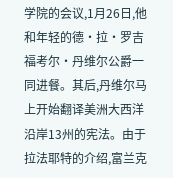学院的会议,1月26日,他和年轻的德·拉·罗吉福考尔·丹维尔公爵一同进餐。其后,丹维尔马上开始翻译美洲大西洋沿岸13州的宪法。由于拉法耶特的介绍,富兰克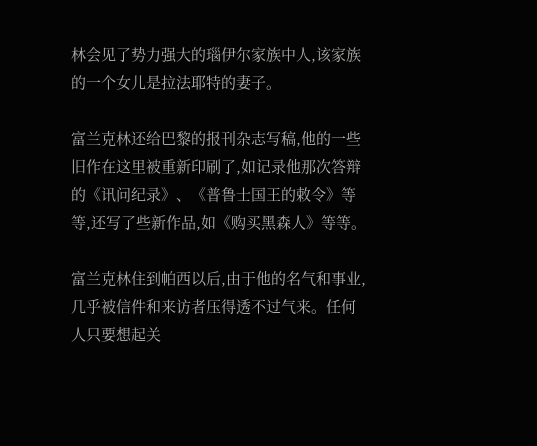林会见了势力强大的瑙伊尔家族中人,该家族的一个女儿是拉法耶特的妻子。

富兰克林还给巴黎的报刊杂志写稿,他的一些旧作在这里被重新印刷了,如记录他那次答辩的《讯问纪录》、《普鲁士国王的敕令》等等,还写了些新作品,如《购买黑森人》等等。

富兰克林住到帕西以后,由于他的名气和事业,几乎被信件和来访者压得透不过气来。任何人只要想起关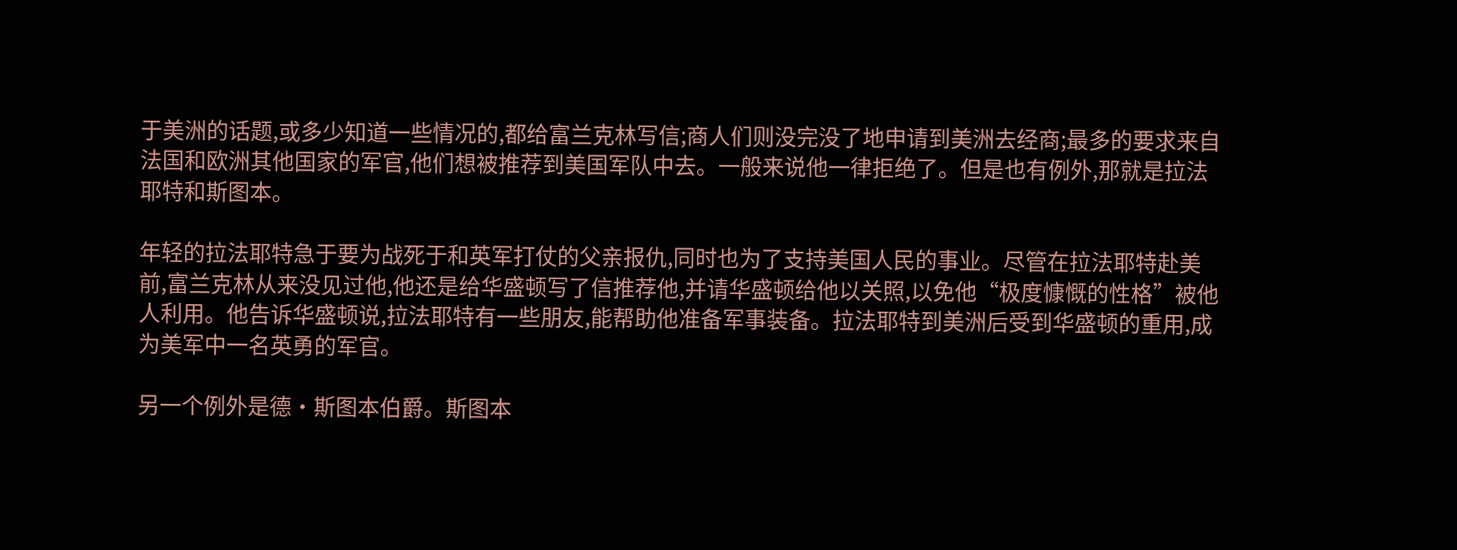于美洲的话题,或多少知道一些情况的,都给富兰克林写信;商人们则没完没了地申请到美洲去经商;最多的要求来自法国和欧洲其他国家的军官,他们想被推荐到美国军队中去。一般来说他一律拒绝了。但是也有例外,那就是拉法耶特和斯图本。

年轻的拉法耶特急于要为战死于和英军打仗的父亲报仇,同时也为了支持美国人民的事业。尽管在拉法耶特赴美前,富兰克林从来没见过他,他还是给华盛顿写了信推荐他,并请华盛顿给他以关照,以免他“极度慷慨的性格”被他人利用。他告诉华盛顿说,拉法耶特有一些朋友,能帮助他准备军事装备。拉法耶特到美洲后受到华盛顿的重用,成为美军中一名英勇的军官。

另一个例外是德·斯图本伯爵。斯图本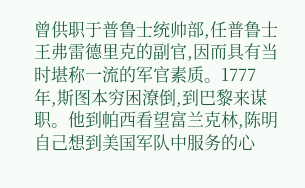曾供职于普鲁士统帅部,任普鲁士王弗雷德里克的副官,因而具有当时堪称一流的军官素质。1777年,斯图本穷困潦倒,到巴黎来谋职。他到帕西看望富兰克林,陈明自己想到美国军队中服务的心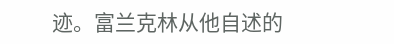迹。富兰克林从他自述的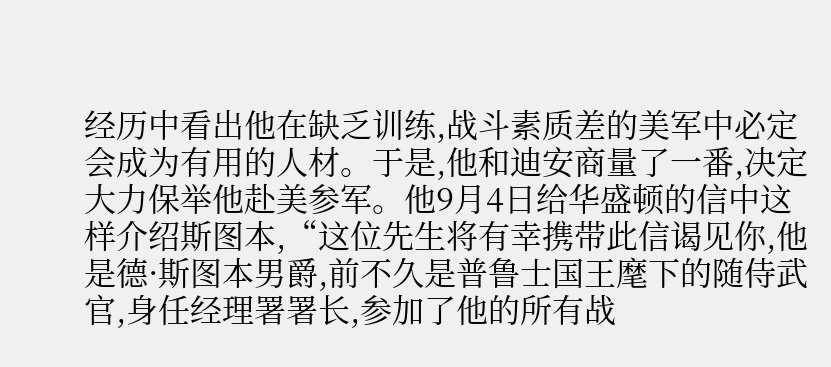经历中看出他在缺乏训练,战斗素质差的美军中必定会成为有用的人材。于是,他和迪安商量了一番,决定大力保举他赴美参军。他9月4日给华盛顿的信中这样介绍斯图本,“这位先生将有幸携带此信谒见你,他是德·斯图本男爵,前不久是普鲁士国王麾下的随侍武官,身任经理署署长,参加了他的所有战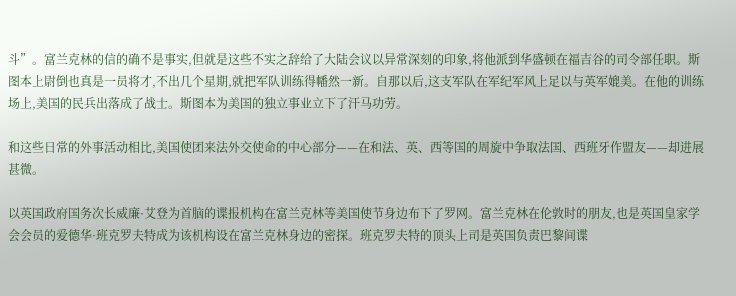斗”。富兰克林的信的确不是事实,但就是这些不实之辞给了大陆会议以异常深刻的印象,将他派到华盛顿在福吉谷的司令部任职。斯图本上尉倒也真是一员将才,不出几个星期,就把军队训练得幡然一新。自那以后,这支军队在军纪军风上足以与英军媲美。在他的训练场上,美国的民兵出落成了战士。斯图本为美国的独立事业立下了汗马功劳。

和这些日常的外事活动相比,美国使团来法外交使命的中心部分——在和法、英、西等国的周旋中争取法国、西班牙作盟友——却进展甚微。

以英国政府国务次长威廉·艾登为首脑的谍报机构在富兰克林等美国使节身边布下了罗网。富兰克林在伦敦时的朋友,也是英国皇家学会会员的爱德华·班克罗夫特成为该机构设在富兰克林身边的密探。班克罗夫特的顶头上司是英国负责巴黎间谍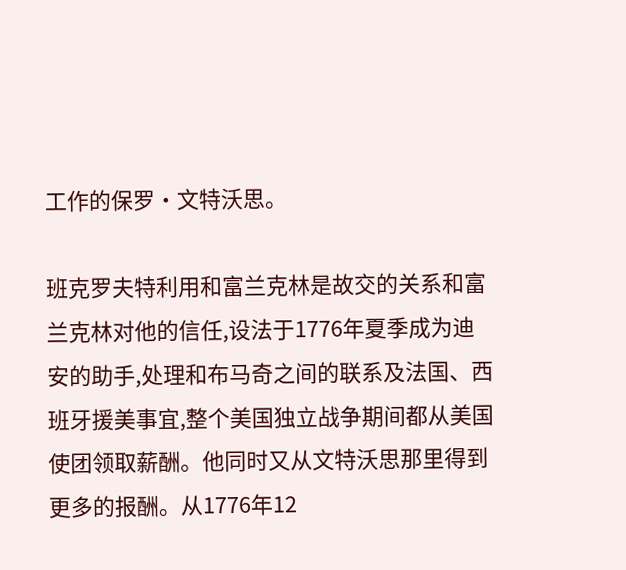工作的保罗·文特沃思。

班克罗夫特利用和富兰克林是故交的关系和富兰克林对他的信任,设法于1776年夏季成为迪安的助手,处理和布马奇之间的联系及法国、西班牙援美事宜,整个美国独立战争期间都从美国使团领取薪酬。他同时又从文特沃思那里得到更多的报酬。从1776年12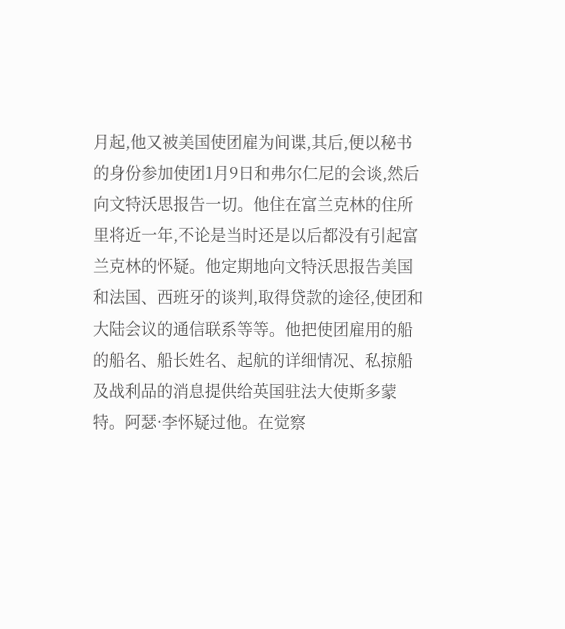月起,他又被美国使团雇为间谍,其后,便以秘书的身份参加使团1月9日和弗尔仁尼的会谈,然后向文特沃思报告一切。他住在富兰克林的住所里将近一年,不论是当时还是以后都没有引起富兰克林的怀疑。他定期地向文特沃思报告美国和法国、西班牙的谈判,取得贷款的途径,使团和大陆会议的通信联系等等。他把使团雇用的船的船名、船长姓名、起航的详细情况、私掠船及战利品的消息提供给英国驻法大使斯多蒙特。阿瑟·李怀疑过他。在觉察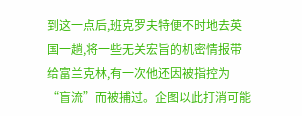到这一点后,班克罗夫特便不时地去英国一趟,将一些无关宏旨的机密情报带给富兰克林,有一次他还因被指控为“盲流”而被捕过。企图以此打消可能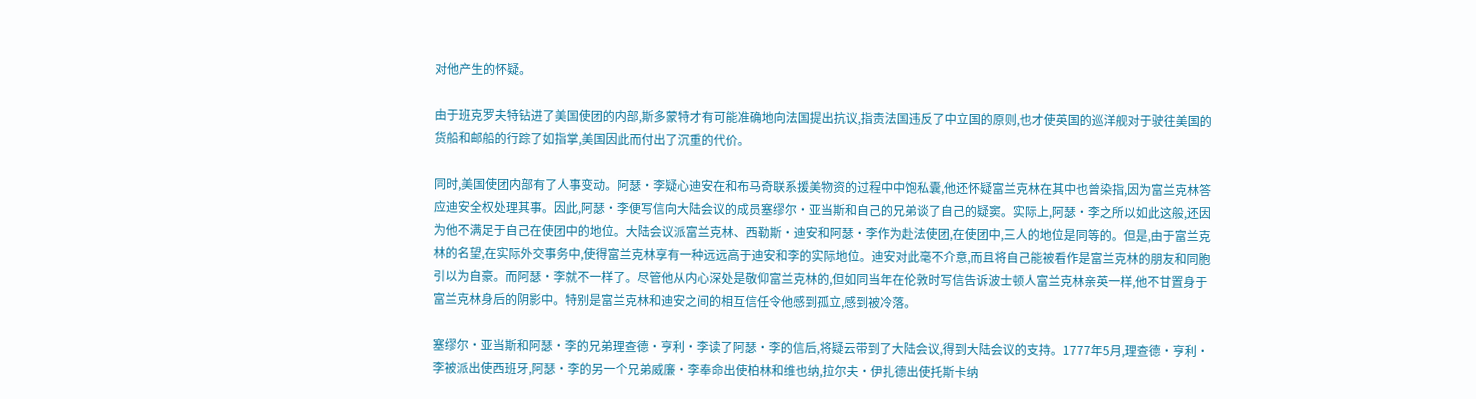对他产生的怀疑。

由于班克罗夫特钻进了美国使团的内部,斯多蒙特才有可能准确地向法国提出抗议,指责法国违反了中立国的原则,也才使英国的巡洋舰对于驶往美国的货船和邮船的行踪了如指掌,美国因此而付出了沉重的代价。

同时,美国使团内部有了人事变动。阿瑟·李疑心迪安在和布马奇联系援美物资的过程中中饱私囊,他还怀疑富兰克林在其中也曾染指,因为富兰克林答应迪安全权处理其事。因此,阿瑟·李便写信向大陆会议的成员塞缪尔·亚当斯和自己的兄弟谈了自己的疑窦。实际上,阿瑟·李之所以如此这般,还因为他不满足于自己在使团中的地位。大陆会议派富兰克林、西勒斯·迪安和阿瑟·李作为赴法使团,在使团中,三人的地位是同等的。但是,由于富兰克林的名望,在实际外交事务中,使得富兰克林享有一种远远高于迪安和李的实际地位。迪安对此毫不介意,而且将自己能被看作是富兰克林的朋友和同胞引以为自豪。而阿瑟·李就不一样了。尽管他从内心深处是敬仰富兰克林的,但如同当年在伦敦时写信告诉波士顿人富兰克林亲英一样,他不甘置身于富兰克林身后的阴影中。特别是富兰克林和迪安之间的相互信任令他感到孤立,感到被冷落。

塞缪尔·亚当斯和阿瑟·李的兄弟理查德·亨利·李读了阿瑟·李的信后,将疑云带到了大陆会议,得到大陆会议的支持。1777年5月,理查德·亨利·李被派出使西班牙,阿瑟·李的另一个兄弟威廉·李奉命出使柏林和维也纳,拉尔夫·伊扎德出使托斯卡纳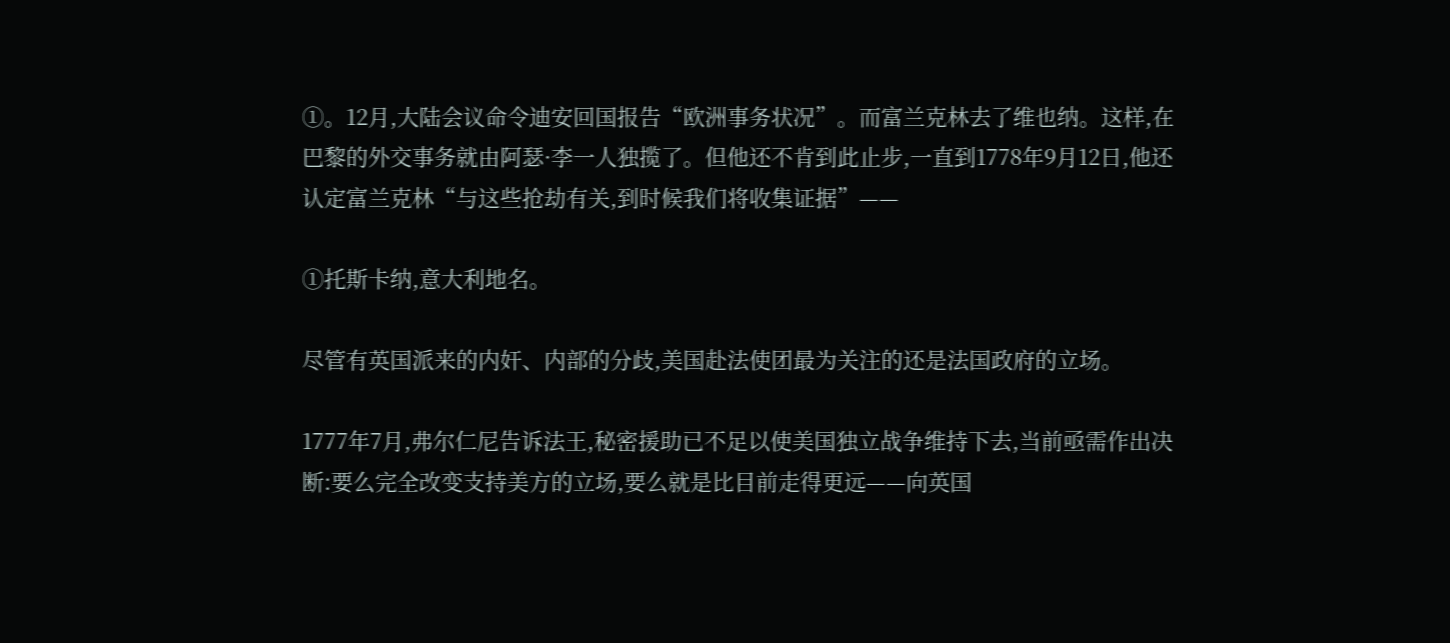①。12月,大陆会议命令迪安回国报告“欧洲事务状况”。而富兰克林去了维也纳。这样,在巴黎的外交事务就由阿瑟·李一人独揽了。但他还不肯到此止步,一直到1778年9月12日,他还认定富兰克林“与这些抢劫有关,到时候我们将收集证据”——

①托斯卡纳,意大利地名。

尽管有英国派来的内奸、内部的分歧,美国赴法使团最为关注的还是法国政府的立场。

1777年7月,弗尔仁尼告诉法王,秘密援助已不足以使美国独立战争维持下去,当前亟需作出决断:要么完全改变支持美方的立场,要么就是比目前走得更远——向英国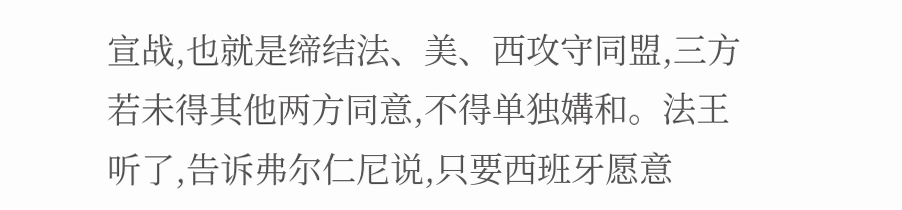宣战,也就是缔结法、美、西攻守同盟,三方若未得其他两方同意,不得单独媾和。法王听了,告诉弗尔仁尼说,只要西班牙愿意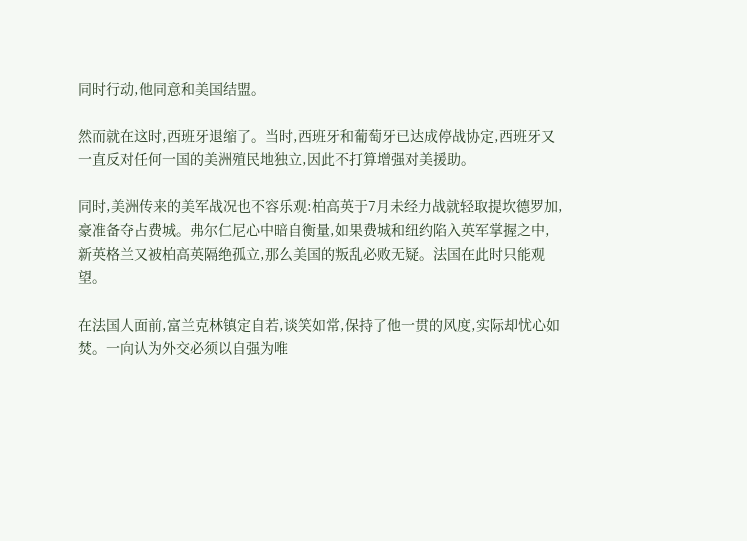同时行动,他同意和美国结盟。

然而就在这时,西班牙退缩了。当时,西班牙和葡萄牙已达成停战协定,西班牙又一直反对任何一国的美洲殖民地独立,因此不打算增强对美援助。

同时,美洲传来的美军战况也不容乐观:柏高英于7月未经力战就轻取提坎德罗加,豪准备夺占费城。弗尔仁尼心中暗自衡量,如果费城和纽约陷入英军掌握之中,新英格兰又被柏高英隔绝孤立,那么美国的叛乱必败无疑。法国在此时只能观望。

在法国人面前,富兰克林镇定自若,谈笑如常,保持了他一贯的风度,实际却忧心如焚。一向认为外交必须以自强为唯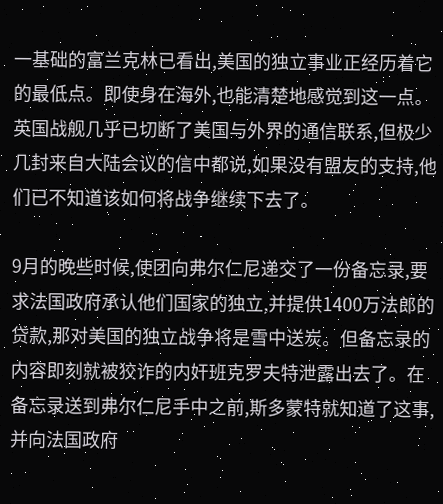一基础的富兰克林已看出,美国的独立事业正经历着它的最低点。即使身在海外,也能清楚地感觉到这一点。英国战舰几乎已切断了美国与外界的通信联系,但极少几封来自大陆会议的信中都说,如果没有盟友的支持,他们已不知道该如何将战争继续下去了。

9月的晚些时候,使团向弗尔仁尼递交了一份备忘录,要求法国政府承认他们国家的独立,并提供1400万法郎的贷款,那对美国的独立战争将是雪中送炭。但备忘录的内容即刻就被狡诈的内奸班克罗夫特泄露出去了。在备忘录送到弗尔仁尼手中之前,斯多蒙特就知道了这事,并向法国政府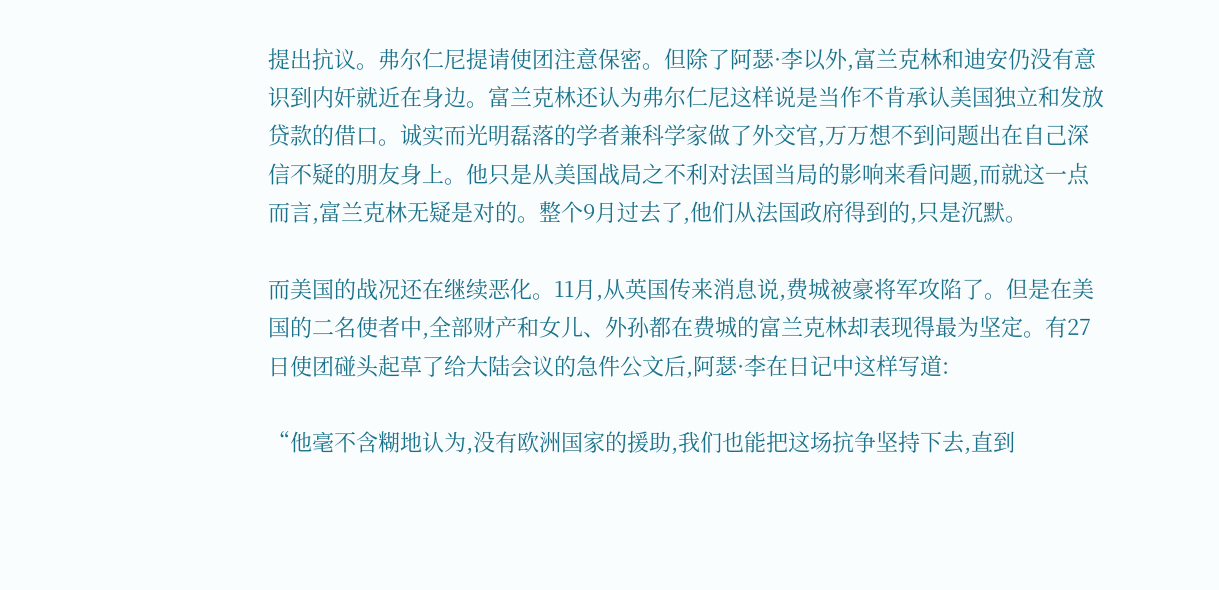提出抗议。弗尔仁尼提请使团注意保密。但除了阿瑟·李以外,富兰克林和迪安仍没有意识到内奸就近在身边。富兰克林还认为弗尔仁尼这样说是当作不肯承认美国独立和发放贷款的借口。诚实而光明磊落的学者兼科学家做了外交官,万万想不到问题出在自己深信不疑的朋友身上。他只是从美国战局之不利对法国当局的影响来看问题,而就这一点而言,富兰克林无疑是对的。整个9月过去了,他们从法国政府得到的,只是沉默。

而美国的战况还在继续恶化。11月,从英国传来消息说,费城被豪将军攻陷了。但是在美国的二名使者中,全部财产和女儿、外孙都在费城的富兰克林却表现得最为坚定。有27日使团碰头起草了给大陆会议的急件公文后,阿瑟·李在日记中这样写道:

“他毫不含糊地认为,没有欧洲国家的援助,我们也能把这场抗争坚持下去,直到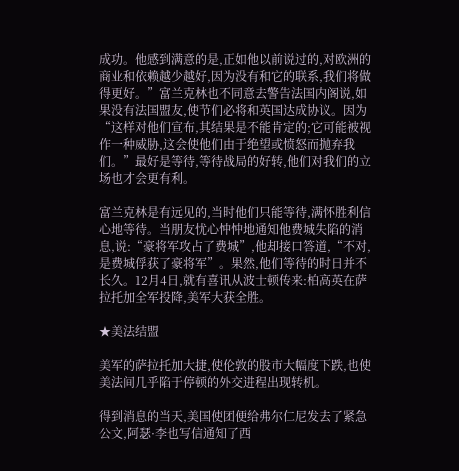成功。他感到满意的是,正如他以前说过的,对欧洲的商业和依赖越少越好,因为没有和它的联系,我们将做得更好。”富兰克林也不同意去警告法国内阁说,如果没有法国盟友,使节们必将和英国达成协议。因为“这样对他们宣布,其结果是不能肯定的;它可能被视作一种威胁,这会使他们由于绝望或愤怒而抛弃我们。”最好是等待,等待战局的好转,他们对我们的立场也才会更有利。

富兰克林是有远见的,当时他们只能等待,满怀胜利信心地等待。当朋友忧心忡忡地通知他费城失陷的消息,说:“豪将军攻占了费城”,他却接口答道,“不对,是费城俘获了豪将军”。果然,他们等待的时日并不长久。12月4日,就有喜讯从波士顿传来:柏高英在萨拉托加全军投降,美军大获全胜。

★美法结盟

美军的萨拉托加大捷,使伦敦的股市大幅度下跌,也使美法间几乎陷于停顿的外交进程出现转机。

得到消息的当天,美国使团便给弗尔仁尼发去了紧急公文,阿瑟·李也写信通知了西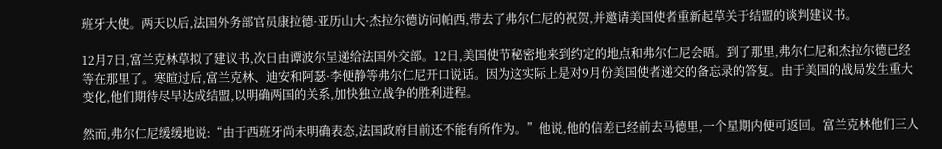班牙大使。两天以后,法国外务部官员康拉德·亚历山大·杰拉尔德访问帕西,带去了弗尔仁尼的祝贺,并邀请美国使者重新起草关于结盟的谈判建议书。

12月7日,富兰克林草拟了建议书,次日由谭波尔呈递给法国外交部。12日,美国使节秘密地来到约定的地点和弗尔仁尼会晤。到了那里,弗尔仁尼和杰拉尔德已经等在那里了。寒暄过后,富兰克林、迪安和阿瑟·李便静等弗尔仁尼开口说话。因为这实际上是对9月份美国使者递交的备忘录的答复。由于美国的战局发生重大变化,他们期待尽早达成结盟,以明确两国的关系,加快独立战争的胜利进程。

然而,弗尔仁尼缓缓地说:“由于西班牙尚未明确表态,法国政府目前还不能有所作为。”他说,他的信差已经前去马德里,一个星期内便可返回。富兰克林他们三人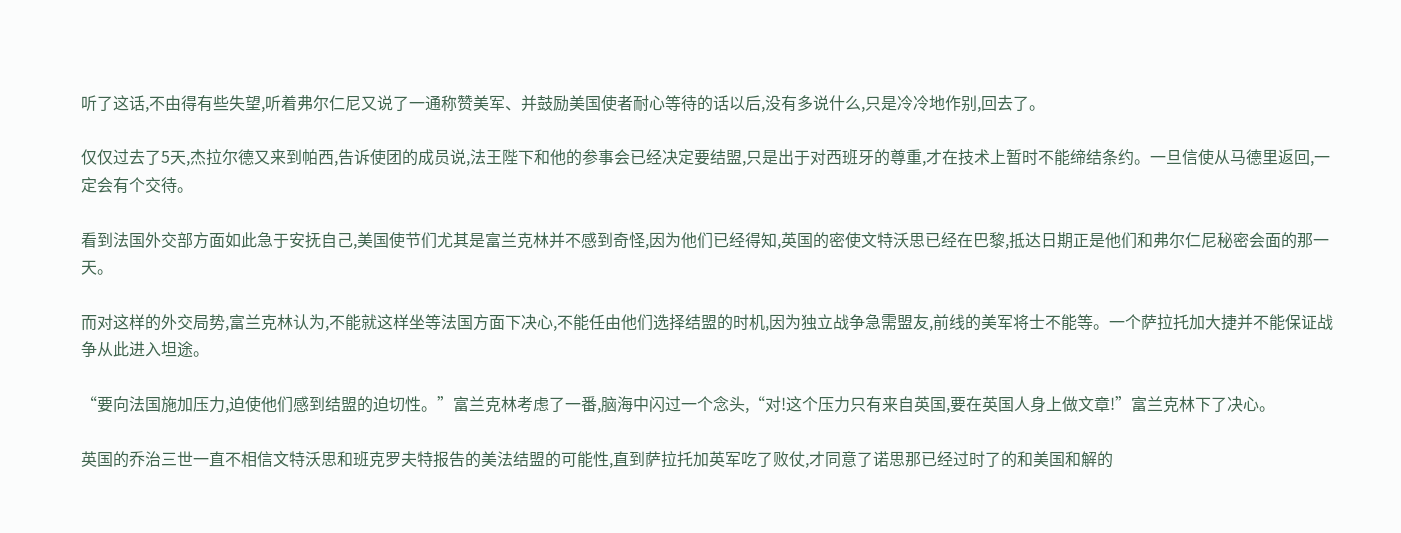听了这话,不由得有些失望,听着弗尔仁尼又说了一通称赞美军、并鼓励美国使者耐心等待的话以后,没有多说什么,只是冷冷地作别,回去了。

仅仅过去了5天,杰拉尔德又来到帕西,告诉使团的成员说,法王陛下和他的参事会已经决定要结盟,只是出于对西班牙的尊重,才在技术上暂时不能缔结条约。一旦信使从马德里返回,一定会有个交待。

看到法国外交部方面如此急于安抚自己,美国使节们尤其是富兰克林并不感到奇怪,因为他们已经得知,英国的密使文特沃思已经在巴黎,抵达日期正是他们和弗尔仁尼秘密会面的那一天。

而对这样的外交局势,富兰克林认为,不能就这样坐等法国方面下决心,不能任由他们选择结盟的时机,因为独立战争急需盟友,前线的美军将士不能等。一个萨拉托加大捷并不能保证战争从此进入坦途。

“要向法国施加压力,迫使他们感到结盟的迫切性。”富兰克林考虑了一番,脑海中闪过一个念头,“对!这个压力只有来自英国,要在英国人身上做文章!”富兰克林下了决心。

英国的乔治三世一直不相信文特沃思和班克罗夫特报告的美法结盟的可能性,直到萨拉托加英军吃了败仗,才同意了诺思那已经过时了的和美国和解的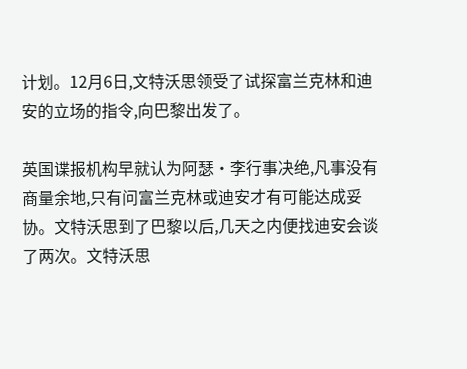计划。12月6日,文特沃思领受了试探富兰克林和迪安的立场的指令,向巴黎出发了。

英国谍报机构早就认为阿瑟·李行事决绝,凡事没有商量余地,只有问富兰克林或迪安才有可能达成妥协。文特沃思到了巴黎以后,几天之内便找迪安会谈了两次。文特沃思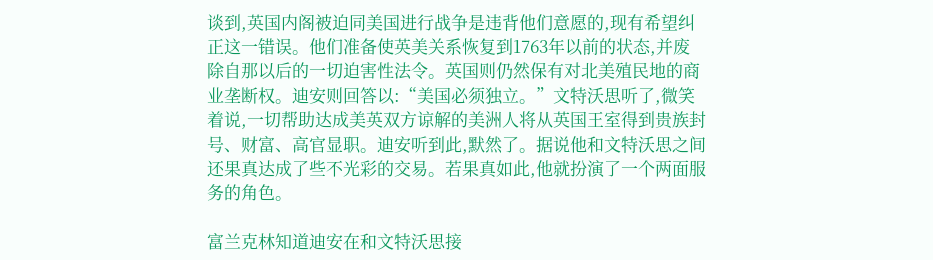谈到,英国内阁被迫同美国进行战争是违背他们意愿的,现有希望纠正这一错误。他们准备使英美关系恢复到1763年以前的状态,并废除自那以后的一切迫害性法令。英国则仍然保有对北美殖民地的商业垄断权。迪安则回答以:“美国必须独立。”文特沃思听了,微笑着说,一切帮助达成美英双方谅解的美洲人将从英国王室得到贵族封号、财富、高官显职。迪安听到此,默然了。据说他和文特沃思之间还果真达成了些不光彩的交易。若果真如此,他就扮演了一个两面服务的角色。

富兰克林知道迪安在和文特沃思接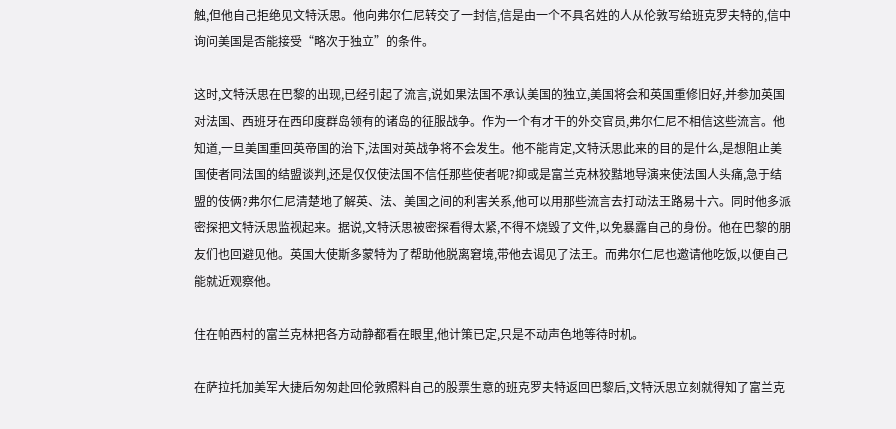触,但他自己拒绝见文特沃思。他向弗尔仁尼转交了一封信,信是由一个不具名姓的人从伦敦写给班克罗夫特的,信中询问美国是否能接受“略次于独立”的条件。

这时,文特沃思在巴黎的出现,已经引起了流言,说如果法国不承认美国的独立,美国将会和英国重修旧好,并参加英国对法国、西班牙在西印度群岛领有的诸岛的征服战争。作为一个有才干的外交官员,弗尔仁尼不相信这些流言。他知道,一旦美国重回英帝国的治下,法国对英战争将不会发生。他不能肯定,文特沃思此来的目的是什么,是想阻止美国使者同法国的结盟谈判,还是仅仅使法国不信任那些使者呢?抑或是富兰克林狡黠地导演来使法国人头痛,急于结盟的伎俩?弗尔仁尼清楚地了解英、法、美国之间的利害关系,他可以用那些流言去打动法王路易十六。同时他多派密探把文特沃思监视起来。据说,文特沃思被密探看得太紧,不得不烧毁了文件,以免暴露自己的身份。他在巴黎的朋友们也回避见他。英国大使斯多蒙特为了帮助他脱离窘境,带他去谒见了法王。而弗尔仁尼也邀请他吃饭,以便自己能就近观察他。

住在帕西村的富兰克林把各方动静都看在眼里,他计策已定,只是不动声色地等待时机。

在萨拉托加美军大捷后匆匆赴回伦敦照料自己的股票生意的班克罗夫特返回巴黎后,文特沃思立刻就得知了富兰克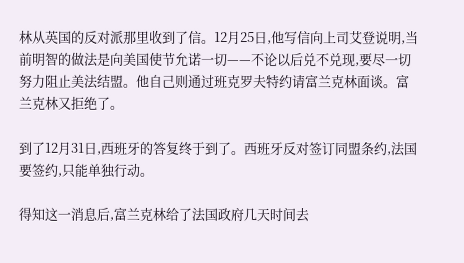林从英国的反对派那里收到了信。12月25日,他写信向上司艾登说明,当前明智的做法是向美国使节允诺一切——不论以后兑不兑现,要尽一切努力阻止美法结盟。他自己则通过班克罗夫特约请富兰克林面谈。富兰克林又拒绝了。

到了12月31日,西班牙的答复终于到了。西班牙反对签订同盟条约,法国要签约,只能单独行动。

得知这一消息后,富兰克林给了法国政府几天时间去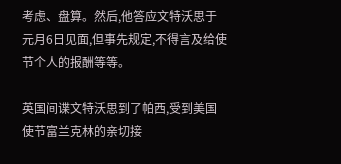考虑、盘算。然后,他答应文特沃思于元月6日见面,但事先规定,不得言及给使节个人的报酬等等。

英国间谍文特沃思到了帕西,受到美国使节富兰克林的亲切接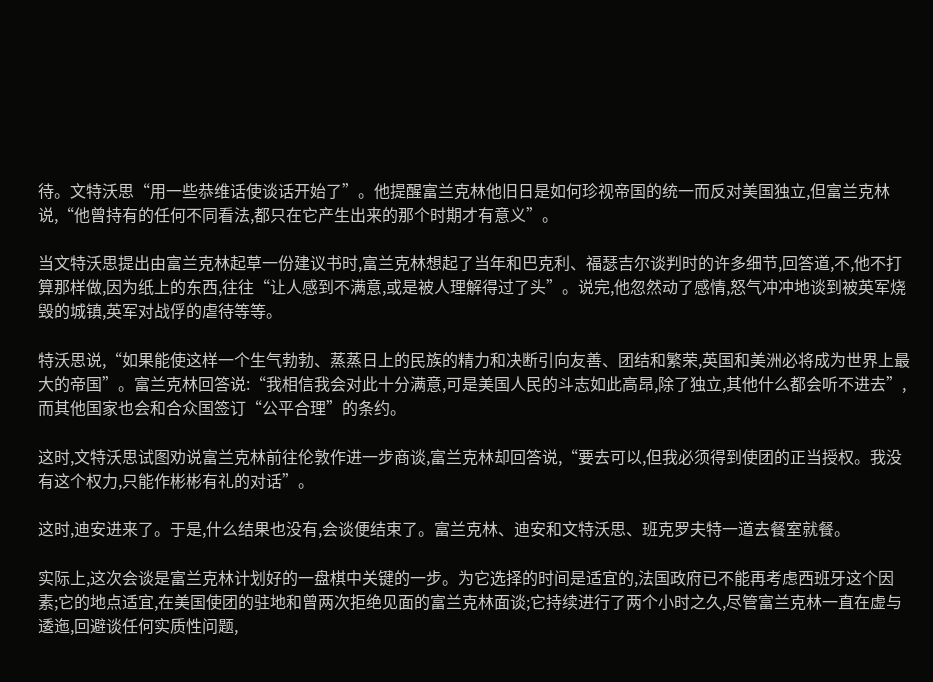待。文特沃思“用一些恭维话使谈话开始了”。他提醒富兰克林他旧日是如何珍视帝国的统一而反对美国独立,但富兰克林说,“他曾持有的任何不同看法,都只在它产生出来的那个时期才有意义”。

当文特沃思提出由富兰克林起草一份建议书时,富兰克林想起了当年和巴克利、福瑟吉尔谈判时的许多细节,回答道,不,他不打算那样做,因为纸上的东西,往往“让人感到不满意,或是被人理解得过了头”。说完,他忽然动了感情,怒气冲冲地谈到被英军烧毁的城镇,英军对战俘的虐待等等。

特沃思说,“如果能使这样一个生气勃勃、蒸蒸日上的民族的精力和决断引向友善、团结和繁荣,英国和美洲必将成为世界上最大的帝国”。富兰克林回答说:“我相信我会对此十分满意,可是美国人民的斗志如此高昂,除了独立,其他什么都会听不进去”,而其他国家也会和合众国签订“公平合理”的条约。

这时,文特沃思试图劝说富兰克林前往伦敦作进一步商谈,富兰克林却回答说,“要去可以,但我必须得到使团的正当授权。我没有这个权力,只能作彬彬有礼的对话”。

这时,迪安进来了。于是,什么结果也没有,会谈便结束了。富兰克林、迪安和文特沃思、班克罗夫特一道去餐室就餐。

实际上,这次会谈是富兰克林计划好的一盘棋中关键的一步。为它选择的时间是适宜的,法国政府已不能再考虑西班牙这个因素;它的地点适宜,在美国使团的驻地和曾两次拒绝见面的富兰克林面谈;它持续进行了两个小时之久,尽管富兰克林一直在虚与逶迤,回避谈任何实质性问题,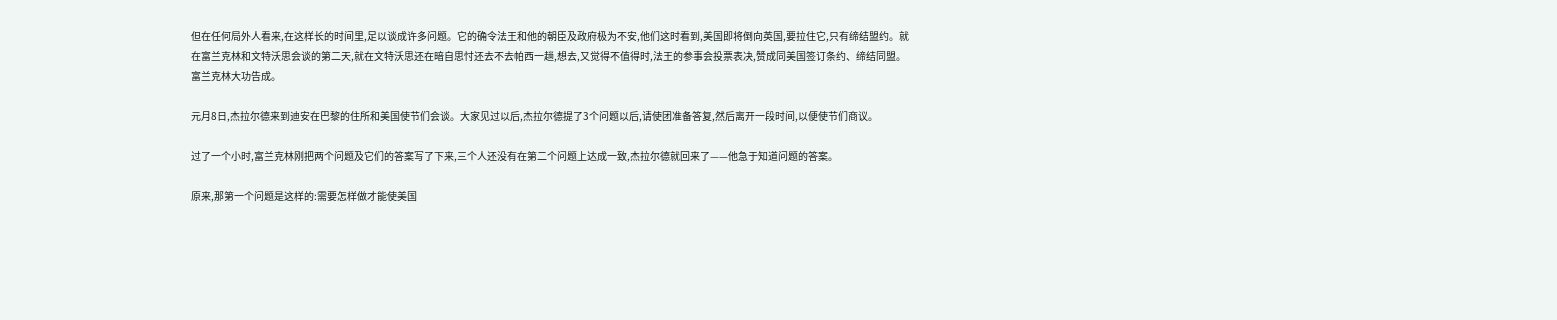但在任何局外人看来,在这样长的时间里,足以谈成许多问题。它的确令法王和他的朝臣及政府极为不安,他们这时看到,美国即将倒向英国,要拉住它,只有缔结盟约。就在富兰克林和文特沃思会谈的第二天,就在文特沃思还在暗自思忖还去不去帕西一趟,想去,又觉得不值得时,法王的参事会投票表决,赞成同美国签订条约、缔结同盟。富兰克林大功告成。

元月8日,杰拉尔德来到迪安在巴黎的住所和美国使节们会谈。大家见过以后,杰拉尔德提了3个问题以后,请使团准备答复,然后离开一段时间,以便使节们商议。

过了一个小时,富兰克林刚把两个问题及它们的答案写了下来,三个人还没有在第二个问题上达成一致,杰拉尔德就回来了——他急于知道问题的答案。

原来,那第一个问题是这样的:需要怎样做才能使美国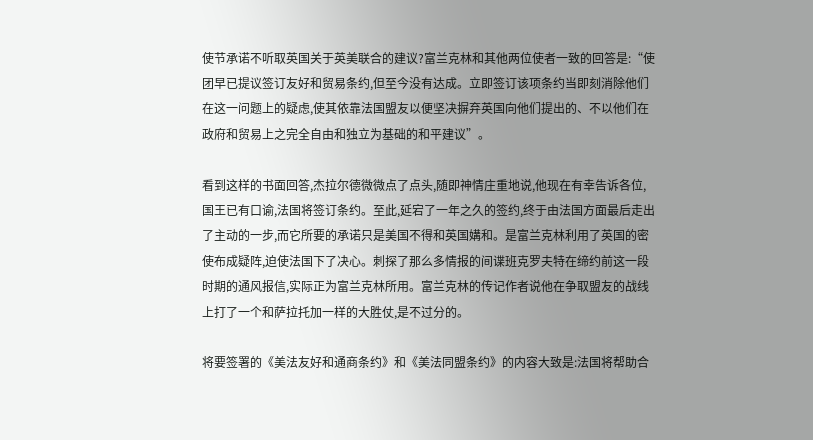使节承诺不听取英国关于英美联合的建议?富兰克林和其他两位使者一致的回答是:“使团早已提议签订友好和贸易条约,但至今没有达成。立即签订该项条约当即刻消除他们在这一问题上的疑虑,使其依靠法国盟友以便坚决摒弃英国向他们提出的、不以他们在政府和贸易上之完全自由和独立为基础的和平建议”。

看到这样的书面回答,杰拉尔德微微点了点头,随即神情庄重地说,他现在有幸告诉各位,国王已有口谕,法国将签订条约。至此,延宕了一年之久的签约,终于由法国方面最后走出了主动的一步,而它所要的承诺只是美国不得和英国媾和。是富兰克林利用了英国的密使布成疑阵,迫使法国下了决心。刺探了那么多情报的间谍班克罗夫特在缔约前这一段时期的通风报信,实际正为富兰克林所用。富兰克林的传记作者说他在争取盟友的战线上打了一个和萨拉托加一样的大胜仗,是不过分的。

将要签署的《美法友好和通商条约》和《美法同盟条约》的内容大致是:法国将帮助合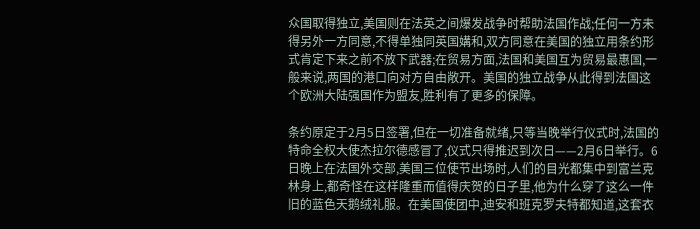众国取得独立,美国则在法英之间爆发战争时帮助法国作战;任何一方未得另外一方同意,不得单独同英国媾和,双方同意在美国的独立用条约形式肯定下来之前不放下武器;在贸易方面,法国和美国互为贸易最惠国,一般来说,两国的港口向对方自由敞开。美国的独立战争从此得到法国这个欧洲大陆强国作为盟友,胜利有了更多的保障。

条约原定于2月5日签署,但在一切准备就绪,只等当晚举行仪式时,法国的特命全权大使杰拉尔德感冒了,仪式只得推迟到次日——2月6日举行。6日晚上在法国外交部,美国三位使节出场时,人们的目光都集中到富兰克林身上,都奇怪在这样隆重而值得庆贺的日子里,他为什么穿了这么一件旧的蓝色天鹅绒礼服。在美国使团中,迪安和班克罗夫特都知道,这套衣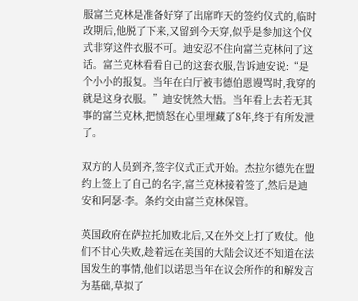服富兰克林是准备好穿了出席昨天的签约仪式的,临时改期后,他脱了下来,又留到今天穿,似乎是参加这个仪式非穿这件衣服不可。迪安忍不住向富兰克林问了这话。富兰克林看看自己的这套衣服,告诉迪安说:“是个小小的报复。当年在白厅被韦德伯恩谩骂时,我穿的就是这身衣服。”迪安恍然大悟。当年看上去若无其事的富兰克林,把愤怒在心里埋藏了8年,终于有所发泄了。

双方的人员到齐,签字仪式正式开始。杰拉尔德先在盟约上签上了自己的名字,富兰克林接着签了,然后是迪安和阿瑟·李。条约交由富兰克林保管。

英国政府在萨拉托加败北后,又在外交上打了败仗。他们不甘心失败,趁着远在美国的大陆会议还不知道在法国发生的事情,他们以诺思当年在议会所作的和解发言为基础,草拟了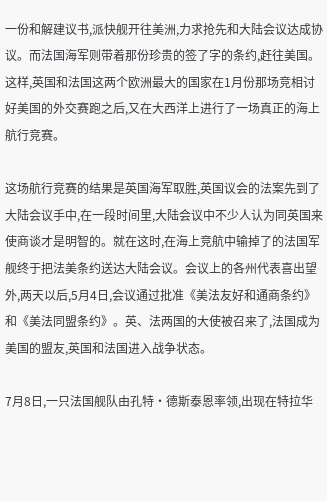一份和解建议书,派快舰开往美洲,力求抢先和大陆会议达成协议。而法国海军则带着那份珍贵的签了字的条约,赶往美国。这样,英国和法国这两个欧洲最大的国家在1月份那场竞相讨好美国的外交赛跑之后,又在大西洋上进行了一场真正的海上航行竞赛。

这场航行竞赛的结果是英国海军取胜,英国议会的法案先到了大陆会议手中,在一段时间里,大陆会议中不少人认为同英国来使商谈才是明智的。就在这时,在海上竞航中输掉了的法国军舰终于把法美条约送达大陆会议。会议上的各州代表喜出望外,两天以后,5月4日,会议通过批准《美法友好和通商条约》和《美法同盟条约》。英、法两国的大使被召来了,法国成为美国的盟友,英国和法国进入战争状态。

7月8日,一只法国舰队由孔特·德斯泰恩率领,出现在特拉华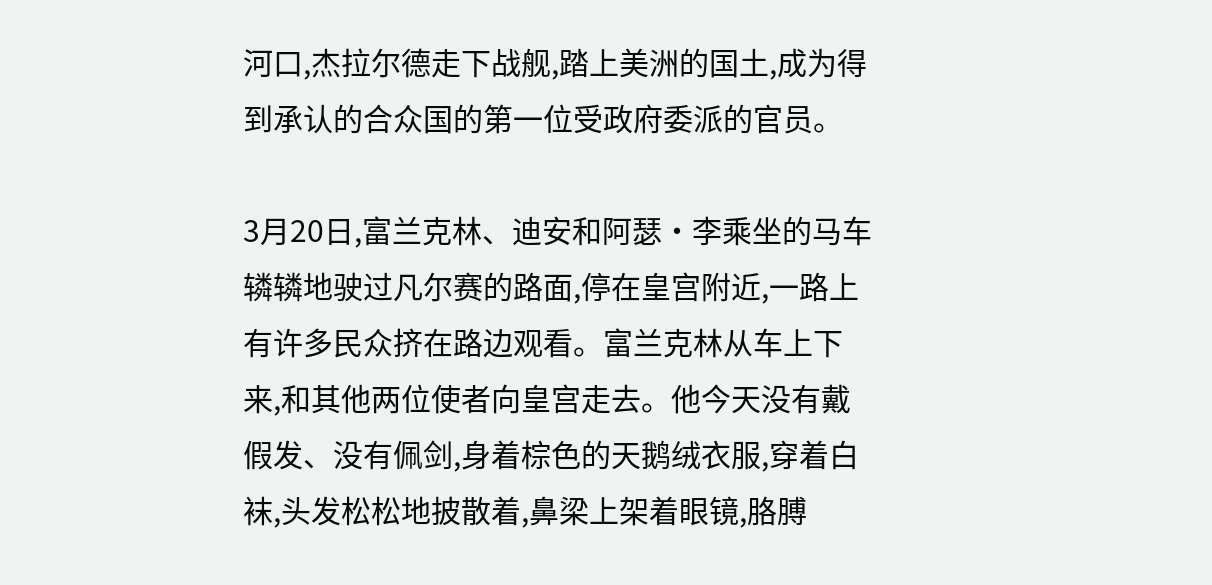河口,杰拉尔德走下战舰,踏上美洲的国土,成为得到承认的合众国的第一位受政府委派的官员。

3月20日,富兰克林、迪安和阿瑟·李乘坐的马车辚辚地驶过凡尔赛的路面,停在皇宫附近,一路上有许多民众挤在路边观看。富兰克林从车上下来,和其他两位使者向皇宫走去。他今天没有戴假发、没有佩剑,身着棕色的天鹅绒衣服,穿着白袜,头发松松地披散着,鼻梁上架着眼镜,胳膊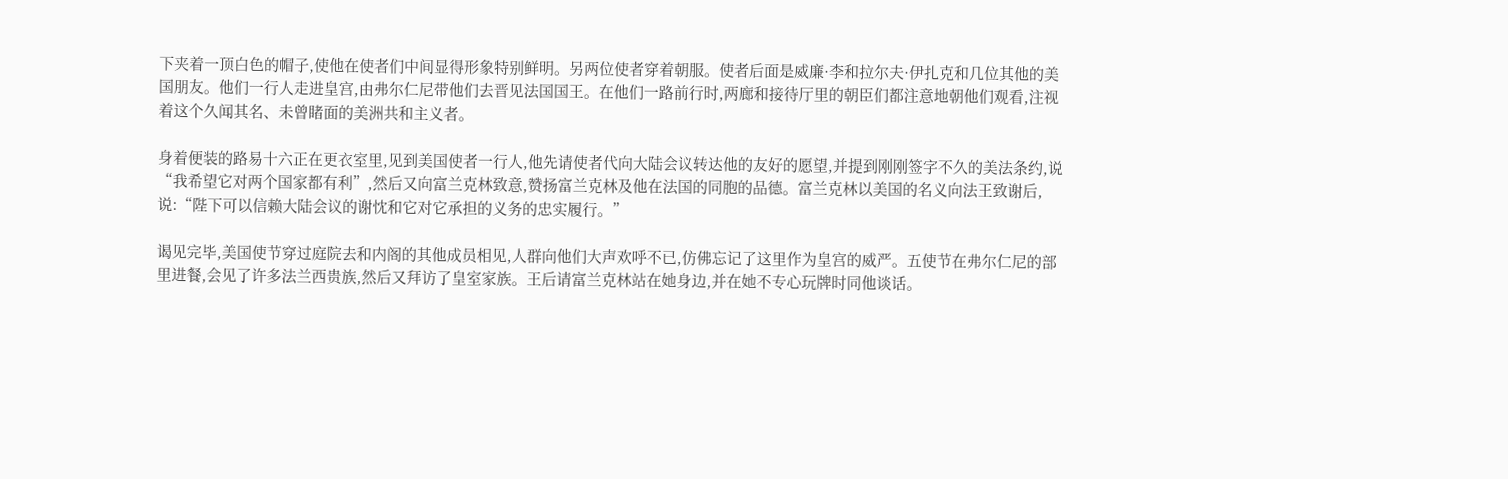下夹着一顶白色的帽子,使他在使者们中间显得形象特别鲜明。另两位使者穿着朝服。使者后面是威廉·李和拉尔夫·伊扎克和几位其他的美国朋友。他们一行人走进皇宫,由弗尔仁尼带他们去晋见法国国王。在他们一路前行时,两廊和接待厅里的朝臣们都注意地朝他们观看,注视着这个久闻其名、未曾睹面的美洲共和主义者。

身着便装的路易十六正在更衣室里,见到美国使者一行人,他先请使者代向大陆会议转达他的友好的愿望,并提到刚刚签字不久的美法条约,说“我希望它对两个国家都有利”,然后又向富兰克林致意,赞扬富兰克林及他在法国的同胞的品德。富兰克林以美国的名义向法王致谢后,说:“陛下可以信赖大陆会议的谢忱和它对它承担的义务的忠实履行。”

谒见完毕,美国使节穿过庭院去和内阁的其他成员相见,人群向他们大声欢呼不已,仿佛忘记了这里作为皇宫的威严。五使节在弗尔仁尼的部里进餐,会见了许多法兰西贵族,然后又拜访了皇室家族。王后请富兰克林站在她身边,并在她不专心玩牌时同他谈话。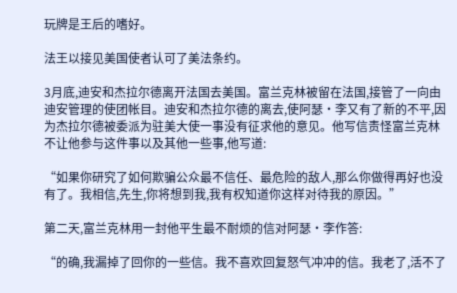玩牌是王后的嗜好。

法王以接见美国使者认可了美法条约。

3月底,迪安和杰拉尔德离开法国去美国。富兰克林被留在法国,接管了一向由迪安管理的使团帐目。迪安和杰拉尔德的离去,使阿瑟·李又有了新的不平,因为杰拉尔德被委派为驻美大使一事没有征求他的意见。他写信责怪富兰克林不让他参与这件事以及其他一些事,他写道:

“如果你研究了如何欺骗公众最不信任、最危险的敌人,那么你做得再好也没有了。我相信,先生,你将想到我,我有权知道你这样对待我的原因。”

第二天,富兰克林用一封他平生最不耐烦的信对阿瑟·李作答:

“的确,我漏掉了回你的一些信。我不喜欢回复怒气冲冲的信。我老了,活不了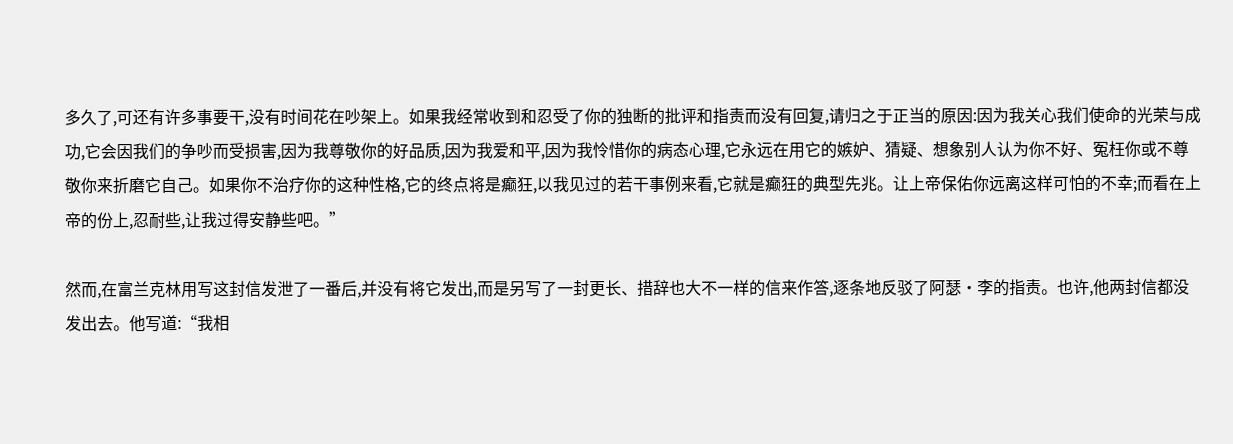多久了,可还有许多事要干,没有时间花在吵架上。如果我经常收到和忍受了你的独断的批评和指责而没有回复,请归之于正当的原因:因为我关心我们使命的光荣与成功,它会因我们的争吵而受损害,因为我尊敬你的好品质,因为我爱和平,因为我怜惜你的病态心理,它永远在用它的嫉妒、猜疑、想象别人认为你不好、冤枉你或不尊敬你来折磨它自己。如果你不治疗你的这种性格,它的终点将是癫狂,以我见过的若干事例来看,它就是癫狂的典型先兆。让上帝保佑你远离这样可怕的不幸;而看在上帝的份上,忍耐些,让我过得安静些吧。”

然而,在富兰克林用写这封信发泄了一番后,并没有将它发出,而是另写了一封更长、措辞也大不一样的信来作答,逐条地反驳了阿瑟·李的指责。也许,他两封信都没发出去。他写道:“我相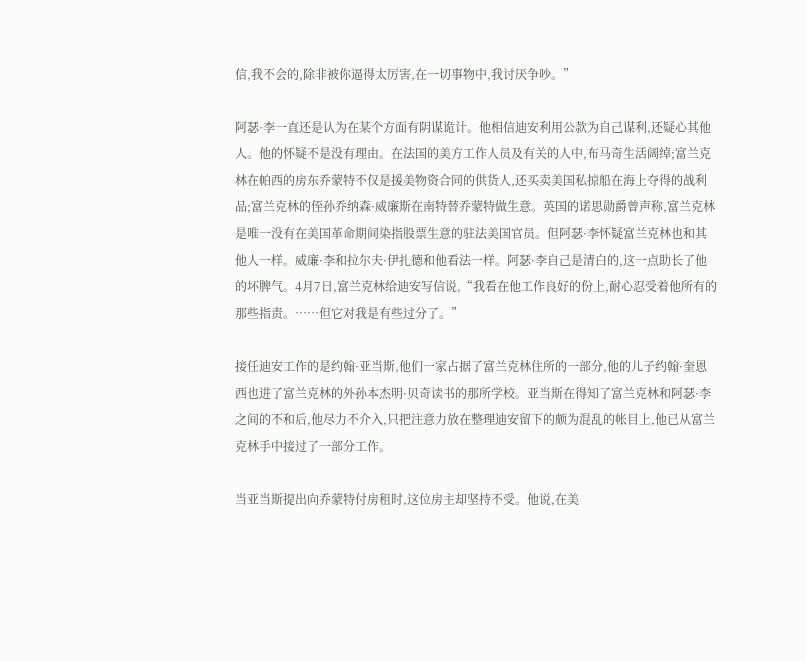信,我不会的,除非被你逼得太厉害,在一切事物中,我讨厌争吵。”

阿瑟·李一直还是认为在某个方面有阴谋诡计。他相信迪安利用公款为自己谋利,还疑心其他人。他的怀疑不是没有理由。在法国的美方工作人员及有关的人中,布马奇生活阔绰;富兰克林在帕西的房东乔蒙特不仅是援美物资合同的供货人,还买卖美国私掠船在海上夺得的战利品;富兰克林的侄孙乔纳森·威廉斯在南特替乔蒙特做生意。英国的诺思勋爵曾声称,富兰克林是唯一没有在美国革命期间染指股票生意的驻法美国官员。但阿瑟·李怀疑富兰克林也和其他人一样。威廉·李和拉尔夫·伊扎德和他看法一样。阿瑟·李自己是清白的,这一点助长了他的坏脾气。4月7日,富兰克林给迪安写信说,“我看在他工作良好的份上,耐心忍受着他所有的那些指责。……但它对我是有些过分了。”

接任迪安工作的是约翰·亚当斯,他们一家占据了富兰克林住所的一部分,他的儿子约翰·奎恩西也进了富兰克林的外孙本杰明·贝奇读书的那所学校。亚当斯在得知了富兰克林和阿瑟·李之间的不和后,他尽力不介入,只把注意力放在整理迪安留下的颇为混乱的帐目上,他已从富兰克林手中接过了一部分工作。

当亚当斯提出向乔蒙特付房租时,这位房主却坚持不受。他说,在美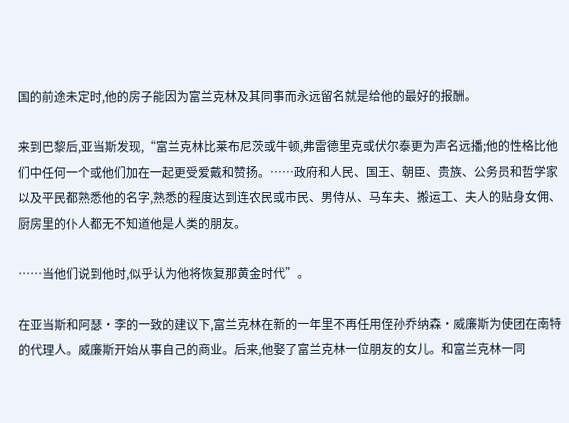国的前途未定时,他的房子能因为富兰克林及其同事而永远留名就是给他的最好的报酬。

来到巴黎后,亚当斯发现,“富兰克林比莱布尼茨或牛顿,弗雷德里克或伏尔泰更为声名远播;他的性格比他们中任何一个或他们加在一起更受爱戴和赞扬。……政府和人民、国王、朝臣、贵族、公务员和哲学家以及平民都熟悉他的名字,熟悉的程度达到连农民或市民、男侍从、马车夫、搬运工、夫人的贴身女佣、厨房里的仆人都无不知道他是人类的朋友。

……当他们说到他时,似乎认为他将恢复那黄金时代”。

在亚当斯和阿瑟·李的一致的建议下,富兰克林在新的一年里不再任用侄孙乔纳森·威廉斯为使团在南特的代理人。威廉斯开始从事自己的商业。后来,他娶了富兰克林一位朋友的女儿。和富兰克林一同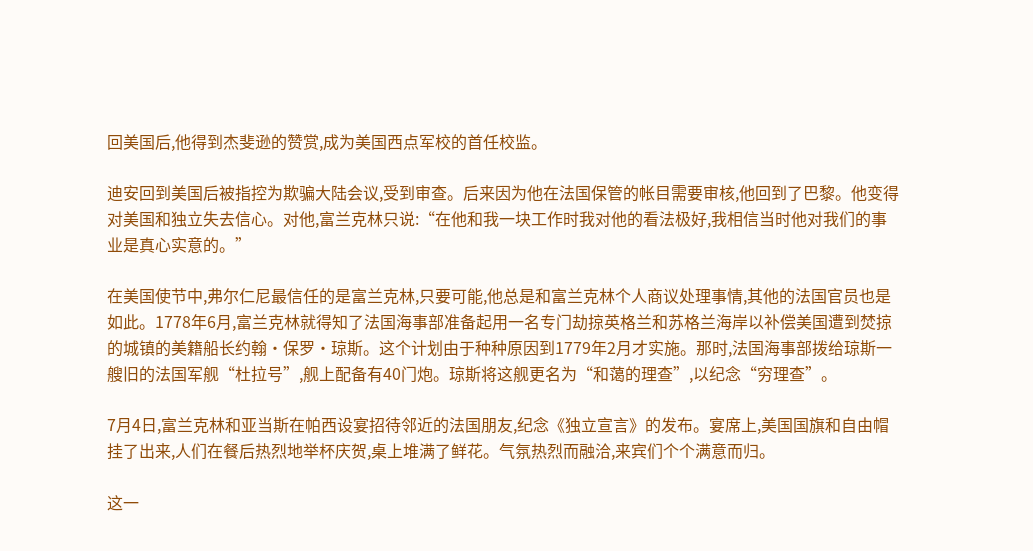回美国后,他得到杰斐逊的赞赏,成为美国西点军校的首任校监。

迪安回到美国后被指控为欺骗大陆会议,受到审查。后来因为他在法国保管的帐目需要审核,他回到了巴黎。他变得对美国和独立失去信心。对他,富兰克林只说:“在他和我一块工作时我对他的看法极好,我相信当时他对我们的事业是真心实意的。”

在美国使节中,弗尔仁尼最信任的是富兰克林,只要可能,他总是和富兰克林个人商议处理事情,其他的法国官员也是如此。1778年6月,富兰克林就得知了法国海事部准备起用一名专门劫掠英格兰和苏格兰海岸以补偿美国遭到焚掠的城镇的美籍船长约翰·保罗·琼斯。这个计划由于种种原因到1779年2月才实施。那时,法国海事部拨给琼斯一艘旧的法国军舰“杜拉号”,舰上配备有40门炮。琼斯将这舰更名为“和蔼的理查”,以纪念“穷理查”。

7月4日,富兰克林和亚当斯在帕西设宴招待邻近的法国朋友,纪念《独立宣言》的发布。宴席上,美国国旗和自由帽挂了出来,人们在餐后热烈地举杯庆贺,桌上堆满了鲜花。气氛热烈而融洽,来宾们个个满意而归。

这一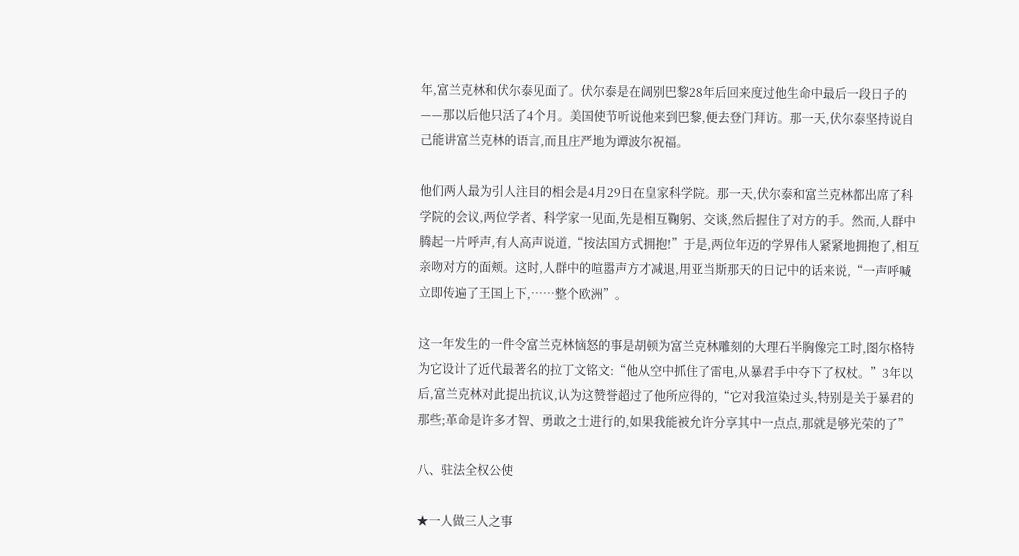年,富兰克林和伏尔泰见面了。伏尔泰是在阔别巴黎28年后回来度过他生命中最后一段日子的——那以后他只活了4个月。美国使节听说他来到巴黎,便去登门拜访。那一天,伏尔泰坚持说自己能讲富兰克林的语言,而且庄严地为谭波尔祝福。

他们两人最为引人注目的相会是4月29日在皇家科学院。那一天,伏尔泰和富兰克林都出席了科学院的会议,两位学者、科学家一见面,先是相互鞠躬、交谈,然后握住了对方的手。然而,人群中腾起一片呼声,有人高声说道,“按法国方式拥抱!”于是,两位年迈的学界伟人紧紧地拥抱了,相互亲吻对方的面颊。这时,人群中的喧嚣声方才减退,用亚当斯那天的日记中的话来说,“一声呼喊立即传遍了王国上下,……整个欧洲”。

这一年发生的一件令富兰克林恼怒的事是胡顿为富兰克林雕刻的大理石半胸像完工时,图尔格特为它设计了近代最著名的拉丁文铭文:“他从空中抓住了雷电,从暴君手中夺下了权杖。”3年以后,富兰克林对此提出抗议,认为这赞誉超过了他所应得的,“它对我渲染过头,特别是关于暴君的那些;革命是许多才智、勇敢之士进行的,如果我能被允许分享其中一点点,那就是够光荣的了”

八、驻法全权公使

★一人做三人之事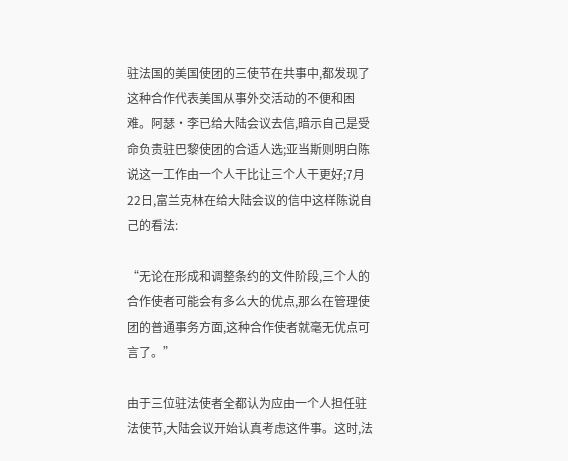驻法国的美国使团的三使节在共事中,都发现了这种合作代表美国从事外交活动的不便和困难。阿瑟·李已给大陆会议去信,暗示自己是受命负责驻巴黎使团的合适人选;亚当斯则明白陈说这一工作由一个人干比让三个人干更好;7月22日,富兰克林在给大陆会议的信中这样陈说自己的看法:

“无论在形成和调整条约的文件阶段,三个人的合作使者可能会有多么大的优点,那么在管理使团的普通事务方面,这种合作使者就毫无优点可言了。”

由于三位驻法使者全都认为应由一个人担任驻法使节,大陆会议开始认真考虑这件事。这时,法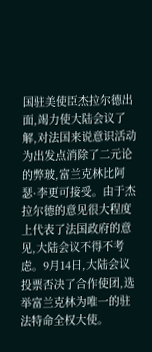国驻美使臣杰拉尔德出面,竭力使大陆会议了解,对法国来说意识活动为出发点消除了二元论的弊玻,富兰克林比阿瑟·李更可接受。由于杰拉尔德的意见很大程度上代表了法国政府的意见,大陆会议不得不考虑。9月14日,大陆会议投票否决了合作使团,选举富兰克林为唯一的驻法特命全权大使。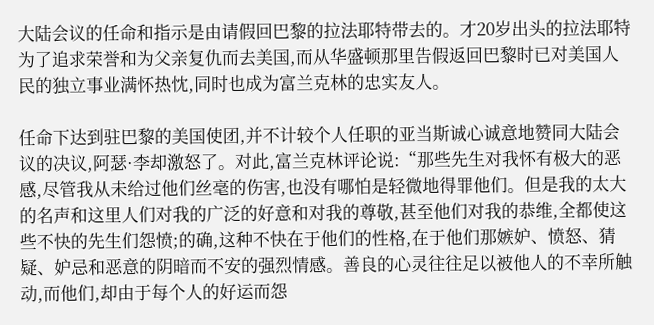大陆会议的任命和指示是由请假回巴黎的拉法耶特带去的。才20岁出头的拉法耶特为了追求荣誉和为父亲复仇而去美国,而从华盛顿那里告假返回巴黎时已对美国人民的独立事业满怀热忱,同时也成为富兰克林的忠实友人。

任命下达到驻巴黎的美国使团,并不计较个人任职的亚当斯诚心诚意地赞同大陆会议的决议,阿瑟·李却激怒了。对此,富兰克林评论说:“那些先生对我怀有极大的恶感,尽管我从未给过他们丝毫的伤害,也没有哪怕是轻微地得罪他们。但是我的太大的名声和这里人们对我的广泛的好意和对我的尊敬,甚至他们对我的恭维,全都使这些不快的先生们怨愤;的确,这种不快在于他们的性格,在于他们那嫉妒、愤怒、猜疑、妒忌和恶意的阴暗而不安的强烈情感。善良的心灵往往足以被他人的不幸所触动,而他们,却由于每个人的好运而怨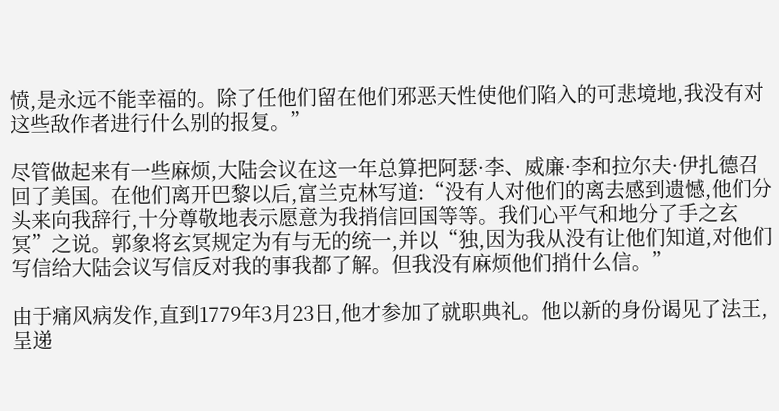愤,是永远不能幸福的。除了任他们留在他们邪恶天性使他们陷入的可悲境地,我没有对这些敌作者进行什么别的报复。”

尽管做起来有一些麻烦,大陆会议在这一年总算把阿瑟·李、威廉·李和拉尔夫·伊扎德召回了美国。在他们离开巴黎以后,富兰克林写道:“没有人对他们的离去感到遗憾,他们分头来向我辞行,十分尊敬地表示愿意为我捎信回国等等。我们心平气和地分了手之玄冥”之说。郭象将玄冥规定为有与无的统一,并以“独,因为我从没有让他们知道,对他们写信给大陆会议写信反对我的事我都了解。但我没有麻烦他们捎什么信。”

由于痛风病发作,直到1779年3月23日,他才参加了就职典礼。他以新的身份谒见了法王,呈递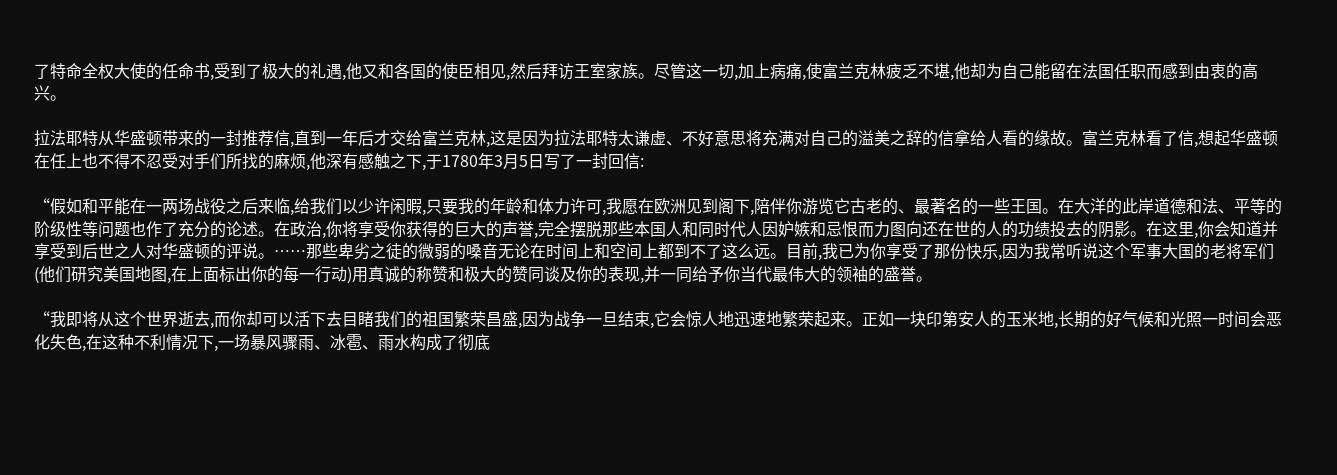了特命全权大使的任命书,受到了极大的礼遇,他又和各国的使臣相见,然后拜访王室家族。尽管这一切,加上病痛,使富兰克林疲乏不堪,他却为自己能留在法国任职而感到由衷的高兴。

拉法耶特从华盛顿带来的一封推荐信,直到一年后才交给富兰克林,这是因为拉法耶特太谦虚、不好意思将充满对自己的溢美之辞的信拿给人看的缘故。富兰克林看了信,想起华盛顿在任上也不得不忍受对手们所找的麻烦,他深有感触之下,于1780年3月5日写了一封回信:

“假如和平能在一两场战役之后来临,给我们以少许闲暇,只要我的年龄和体力许可,我愿在欧洲见到阁下,陪伴你游览它古老的、最著名的一些王国。在大洋的此岸道德和法、平等的阶级性等问题也作了充分的论述。在政治,你将享受你获得的巨大的声誉,完全摆脱那些本国人和同时代人因妒嫉和忌恨而力图向还在世的人的功绩投去的阴影。在这里,你会知道并享受到后世之人对华盛顿的评说。……那些卑劣之徒的微弱的嗓音无论在时间上和空间上都到不了这么远。目前,我已为你享受了那份快乐,因为我常听说这个军事大国的老将军们(他们研究美国地图,在上面标出你的每一行动)用真诚的称赞和极大的赞同谈及你的表现,并一同给予你当代最伟大的领袖的盛誉。

“我即将从这个世界逝去,而你却可以活下去目睹我们的祖国繁荣昌盛,因为战争一旦结束,它会惊人地迅速地繁荣起来。正如一块印第安人的玉米地,长期的好气候和光照一时间会恶化失色,在这种不利情况下,一场暴风骤雨、冰雹、雨水构成了彻底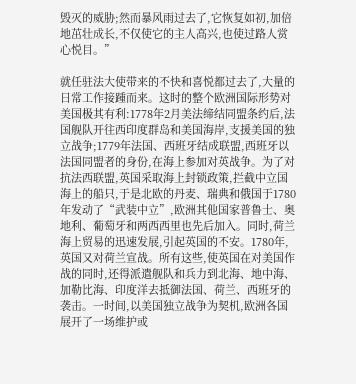毁灭的威胁;然而暴风雨过去了,它恢复如初,加倍地茁壮成长,不仅使它的主人高兴,也使过路人赏心悦目。”

就任驻法大使带来的不快和喜悦都过去了,大量的日常工作接踵而来。这时的整个欧洲国际形势对美国极其有利:1778年2月美法缔结同盟条约后,法国舰队开往西印度群岛和美国海岸,支援美国的独立战争;1779年法国、西班牙结成联盟,西班牙以法国同盟者的身份,在海上参加对英战争。为了对抗法西联盟,英国采取海上封锁政策,拦截中立国海上的船只,于是北欧的丹麦、瑞典和俄国于1780年发动了“武装中立”,欧洲其他国家普鲁士、奥地利、葡萄牙和两西西里也先后加入。同时,荷兰海上贸易的迅速发展,引起英国的不安。1780年,英国又对荷兰宣战。所有这些,使英国在对美国作战的同时,还得派遣舰队和兵力到北海、地中海、加勒比海、印度洋去抵御法国、荷兰、西班牙的袭击。一时间,以美国独立战争为契机,欧洲各国展开了一场维护或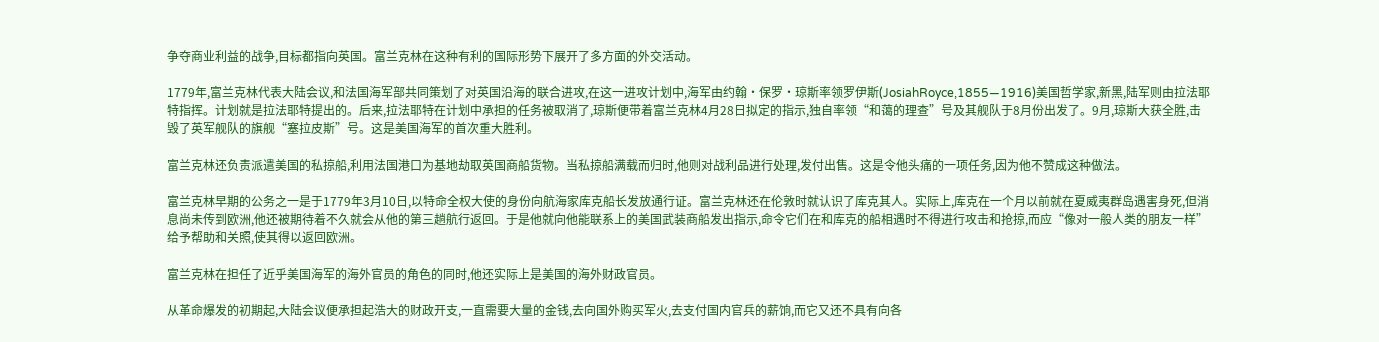争夺商业利益的战争,目标都指向英国。富兰克林在这种有利的国际形势下展开了多方面的外交活动。

1779年,富兰克林代表大陆会议,和法国海军部共同策划了对英国沿海的联合进攻,在这一进攻计划中,海军由约翰·保罗·琼斯率领罗伊斯(JosiahRoyce,1855—1916)美国哲学家,新黑,陆军则由拉法耶特指挥。计划就是拉法耶特提出的。后来,拉法耶特在计划中承担的任务被取消了,琼斯便带着富兰克林4月28日拟定的指示,独自率领“和蔼的理查”号及其舰队于8月份出发了。9月,琼斯大获全胜,击毁了英军舰队的旗舰“塞拉皮斯”号。这是美国海军的首次重大胜利。

富兰克林还负责派遣美国的私掠船,利用法国港口为基地劫取英国商船货物。当私掠船满载而归时,他则对战利品进行处理,发付出售。这是令他头痛的一项任务,因为他不赞成这种做法。

富兰克林早期的公务之一是于1779年3月10日,以特命全权大使的身份向航海家库克船长发放通行证。富兰克林还在伦敦时就认识了库克其人。实际上,库克在一个月以前就在夏威夷群岛遇害身死,但消息尚未传到欧洲,他还被期待着不久就会从他的第三趟航行返回。于是他就向他能联系上的美国武装商船发出指示,命令它们在和库克的船相遇时不得进行攻击和抢掠,而应“像对一般人类的朋友一样”给予帮助和关照,使其得以返回欧洲。

富兰克林在担任了近乎美国海军的海外官员的角色的同时,他还实际上是美国的海外财政官员。

从革命爆发的初期起,大陆会议便承担起浩大的财政开支,一直需要大量的金钱,去向国外购买军火,去支付国内官兵的薪饷,而它又还不具有向各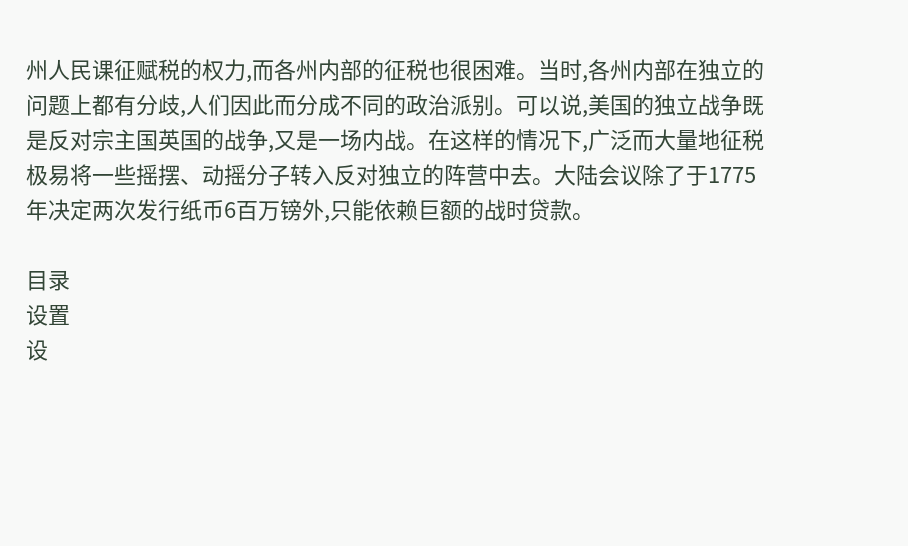州人民课征赋税的权力,而各州内部的征税也很困难。当时,各州内部在独立的问题上都有分歧,人们因此而分成不同的政治派别。可以说,美国的独立战争既是反对宗主国英国的战争,又是一场内战。在这样的情况下,广泛而大量地征税极易将一些摇摆、动摇分子转入反对独立的阵营中去。大陆会议除了于1775年决定两次发行纸币6百万镑外,只能依赖巨额的战时贷款。

目录
设置
设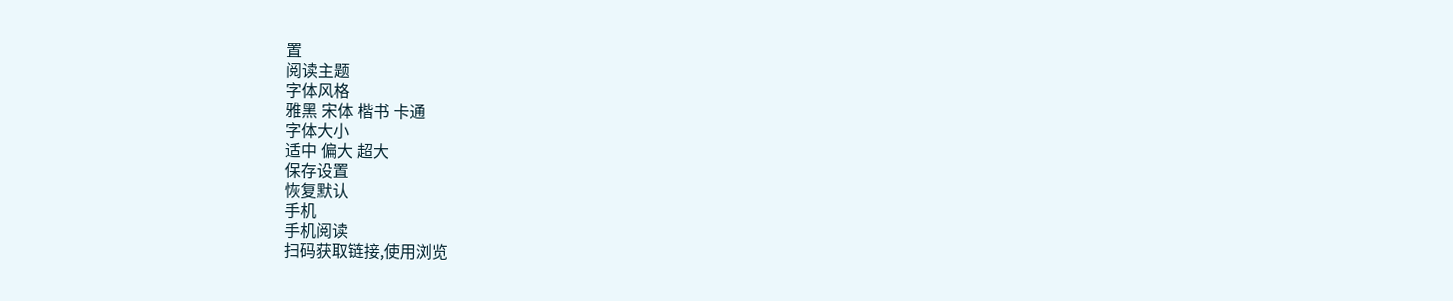置
阅读主题
字体风格
雅黑 宋体 楷书 卡通
字体大小
适中 偏大 超大
保存设置
恢复默认
手机
手机阅读
扫码获取链接,使用浏览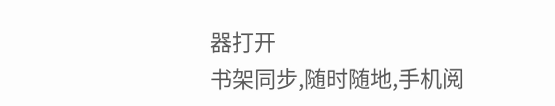器打开
书架同步,随时随地,手机阅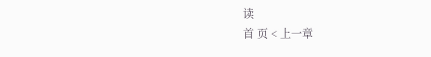读
首 页 < 上一章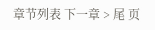章节列表 下一章 > 尾 页